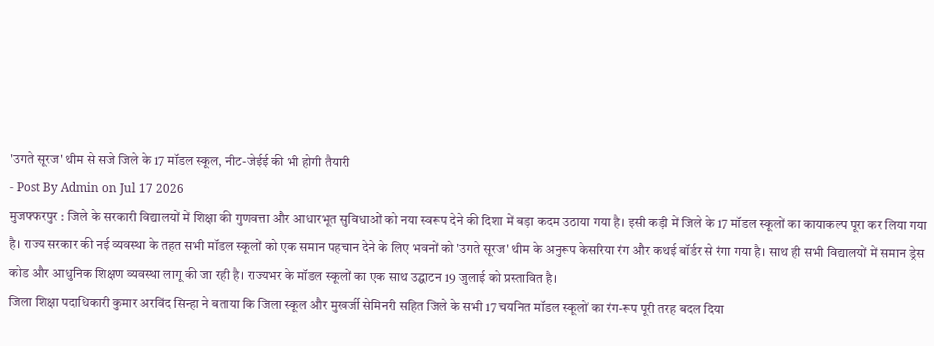'उगते सूरज' थीम से सजे जिले के 17 मॉडल स्कूल, नीट-जेईई की भी होगी तैयारी
- Post By Admin on Jul 17 2026
मुजफ्फरपुर : जिले के सरकारी विद्यालयों में शिक्षा की गुणवत्ता और आधारभूत सुविधाओं को नया स्वरूप देने की दिशा में बड़ा कदम उठाया गया है। इसी कड़ी में जिले के 17 मॉडल स्कूलों का कायाकल्प पूरा कर लिया गया है। राज्य सरकार की नई व्यवस्था के तहत सभी मॉडल स्कूलों को एक समान पहचान देने के लिए भवनों को 'उगते सूरज' थीम के अनुरूप केसरिया रंग और कथई बॉर्डर से रंगा गया है। साथ ही सभी विद्यालयों में समान ड्रेस कोड और आधुनिक शिक्षण व्यवस्था लागू की जा रही है। राज्यभर के मॉडल स्कूलों का एक साथ उद्घाटन 19 जुलाई को प्रस्तावित है।
जिला शिक्षा पदाधिकारी कुमार अरविंद सिन्हा ने बताया कि जिला स्कूल और मुखर्जी सेमिनरी सहित जिले के सभी 17 चयनित मॉडल स्कूलों का रंग-रूप पूरी तरह बदल दिया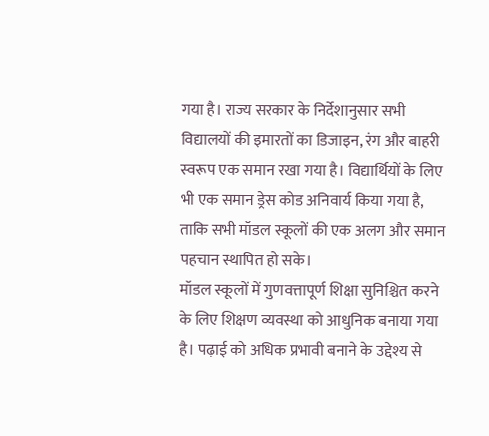गया है। राज्य सरकार के निर्देशानुसार सभी विद्यालयों की इमारतों का डिजाइन, रंग और बाहरी स्वरूप एक समान रखा गया है। विद्यार्थियों के लिए भी एक समान ड्रेस कोड अनिवार्य किया गया है, ताकि सभी मॉडल स्कूलों की एक अलग और समान पहचान स्थापित हो सके।
मॉडल स्कूलों में गुणवत्तापूर्ण शिक्षा सुनिश्चित करने के लिए शिक्षण व्यवस्था को आधुनिक बनाया गया है। पढ़ाई को अधिक प्रभावी बनाने के उद्देश्य से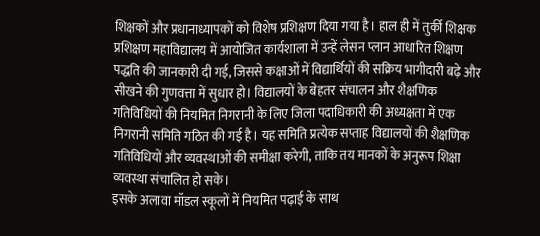शिक्षकों और प्रधानाध्यापकों को विशेष प्रशिक्षण दिया गया है। हाल ही में तुर्की शिक्षक प्रशिक्षण महाविद्यालय में आयोजित कार्यशाला में उन्हें लेसन प्लान आधारित शिक्षण पद्धति की जानकारी दी गई, जिससे कक्षाओं में विद्यार्थियों की सक्रिय भागीदारी बढ़े और सीखने की गुणवत्ता में सुधार हो। विद्यालयों के बेहतर संचालन और शैक्षणिक गतिविधियों की नियमित निगरानी के लिए जिला पदाधिकारी की अध्यक्षता में एक निगरानी समिति गठित की गई है। यह समिति प्रत्येक सप्ताह विद्यालयों की शैक्षणिक गतिविधियों और व्यवस्थाओं की समीक्षा करेगी, ताकि तय मानकों के अनुरूप शिक्षा व्यवस्था संचालित हो सके।
इसके अलावा मॉडल स्कूलों में नियमित पढ़ाई के साथ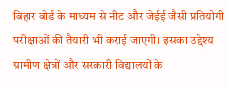बिहार बोर्ड के माध्यम से नीट और जेईई जैसी प्रतियोगी परीक्षाओं की तैयारी भी कराई जाएगी। इसका उद्देश्य ग्रामीण क्षेत्रों और सरकारी विद्यालयों के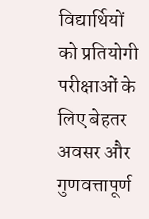विद्यार्थियों को प्रतियोगी परीक्षाओं के लिए बेहतर अवसर और गुणवत्तापूर्ण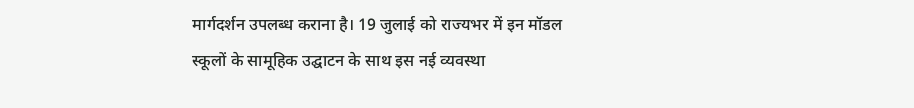मार्गदर्शन उपलब्ध कराना है। 19 जुलाई को राज्यभर में इन मॉडल स्कूलों के सामूहिक उद्घाटन के साथ इस नई व्यवस्था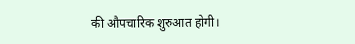की औपचारिक शुरुआत होगी।